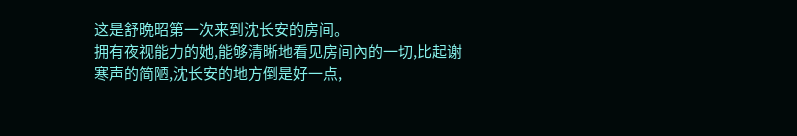这是舒晩昭第一次来到沈长安的房间。
拥有夜视能力的她,能够清晰地看见房间內的一切,比起谢寒声的简陋,沈长安的地方倒是好一点,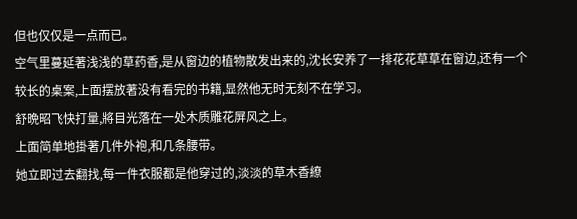但也仅仅是一点而已。
空气里蔓延著浅浅的草药香,是从窗边的植物散发出来的,沈长安养了一排花花草草在窗边,还有一个较长的桌案,上面摆放著没有看完的书籍,显然他无时无刻不在学习。
舒晩昭飞快打量,將目光落在一处木质雕花屏风之上。
上面简单地掛著几件外袍,和几条腰带。
她立即过去翻找,每一件衣服都是他穿过的,淡淡的草木香繚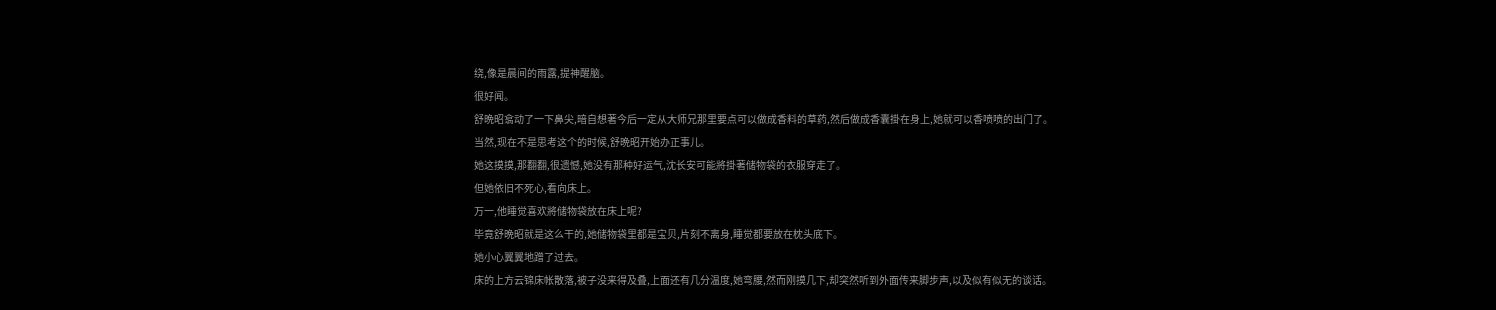绕,像是晨间的雨露,提神醒脑。
很好闻。
舒晩昭翕动了一下鼻尖,暗自想著今后一定从大师兄那里要点可以做成香料的草药,然后做成香囊掛在身上,她就可以香喷喷的出门了。
当然,现在不是思考这个的时候,舒晩昭开始办正事儿。
她这摸摸,那翻翻,很遗憾,她没有那种好运气,沈长安可能將掛著储物袋的衣服穿走了。
但她依旧不死心,看向床上。
万一,他睡觉喜欢將储物袋放在床上呢?
毕竟舒晩昭就是这么干的,她储物袋里都是宝贝,片刻不离身,睡觉都要放在枕头底下。
她小心翼翼地蹭了过去。
床的上方云锦床帐散落,被子没来得及叠,上面还有几分温度,她弯腰,然而刚摸几下,却突然听到外面传来脚步声,以及似有似无的谈话。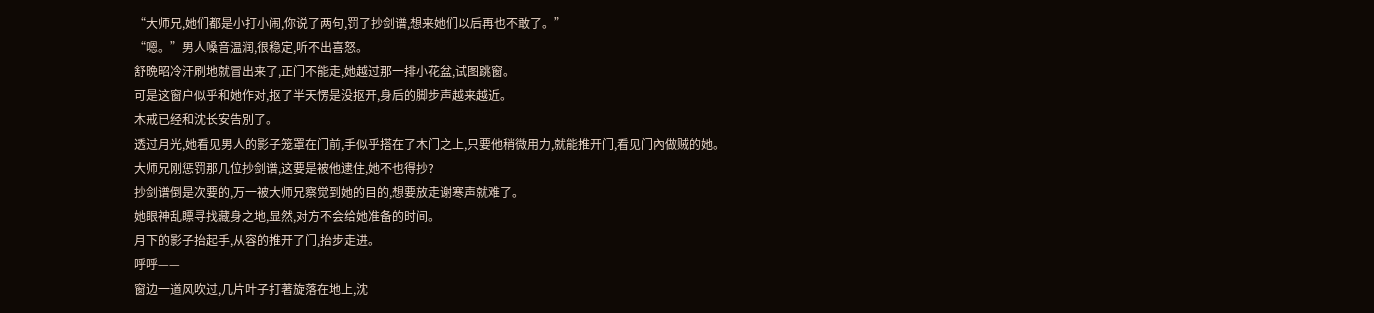“大师兄,她们都是小打小闹,你说了两句,罚了抄剑谱,想来她们以后再也不敢了。”
“嗯。”男人嗓音温润,很稳定,听不出喜怒。
舒晩昭冷汗刷地就冒出来了,正门不能走,她越过那一排小花盆,试图跳窗。
可是这窗户似乎和她作对,抠了半天愣是没抠开,身后的脚步声越来越近。
木戒已经和沈长安告別了。
透过月光,她看见男人的影子笼罩在门前,手似乎搭在了木门之上,只要他稍微用力,就能推开门,看见门內做贼的她。
大师兄刚惩罚那几位抄剑谱,这要是被他逮住,她不也得抄?
抄剑谱倒是次要的,万一被大师兄察觉到她的目的,想要放走谢寒声就难了。
她眼神乱瞟寻找藏身之地,显然,对方不会给她准备的时间。
月下的影子抬起手,从容的推开了门,抬步走进。
呼呼——
窗边一道风吹过,几片叶子打著旋落在地上,沈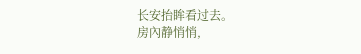长安抬眸看过去。
房內静悄悄,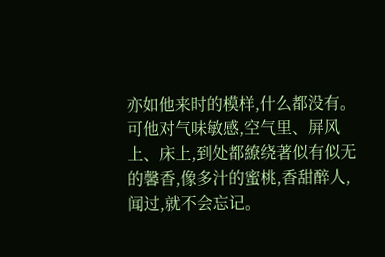亦如他来时的模样,什么都没有。
可他对气味敏感,空气里、屏风上、床上,到处都繚绕著似有似无的馨香,像多汁的蜜桃,香甜醉人,闻过,就不会忘记。